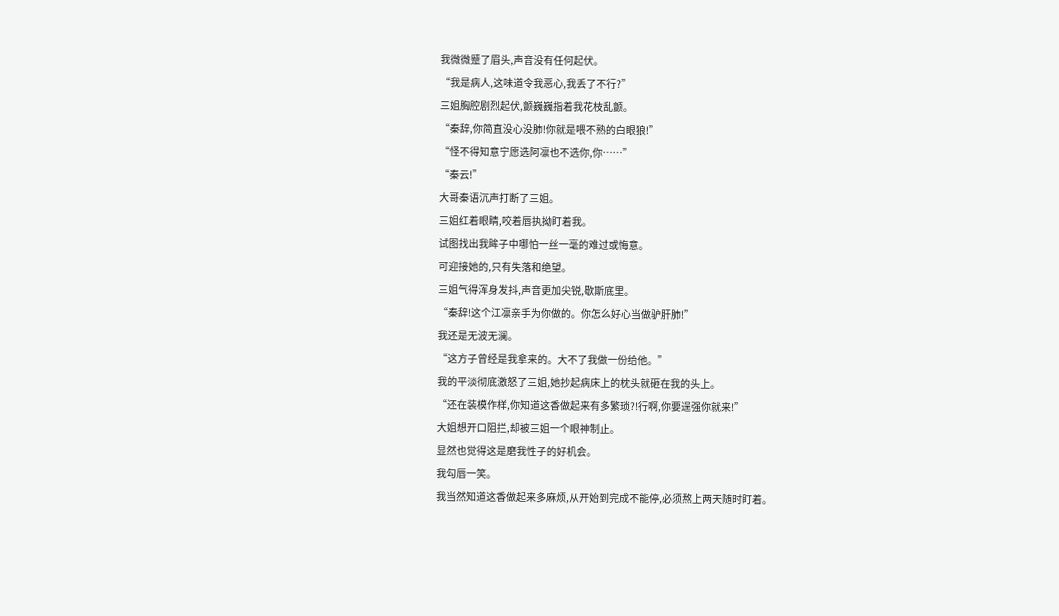我微微蹙了眉头,声音没有任何起伏。
“我是病人,这味道令我恶心,我丢了不行?”
三姐胸腔剧烈起伏,颤巍巍指着我花枝乱颤。
“秦辞,你简直没心没肺!你就是喂不熟的白眼狼!”
“怪不得知意宁愿选阿凛也不选你,你……”
“秦云!”
大哥秦语沉声打断了三姐。
三姐红着眼睛,咬着唇执拗盯着我。
试图找出我眸子中哪怕一丝一毫的难过或悔意。
可迎接她的,只有失落和绝望。
三姐气得浑身发抖,声音更加尖锐,歇斯底里。
“秦辞!这个江凛亲手为你做的。你怎么好心当做驴肝肺!”
我还是无波无澜。
“这方子曾经是我拿来的。大不了我做一份给他。”
我的平淡彻底激怒了三姐,她抄起病床上的枕头就砸在我的头上。
“还在装模作样,你知道这香做起来有多繁琐?!行啊,你要逞强你就来!”
大姐想开口阻拦,却被三姐一个眼神制止。
显然也觉得这是磨我性子的好机会。
我勾唇一笑。
我当然知道这香做起来多麻烦,从开始到完成不能停,必须熬上两天随时盯着。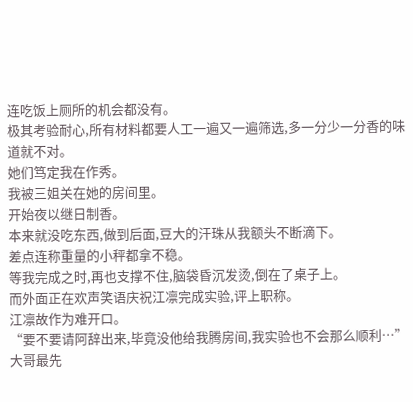连吃饭上厕所的机会都没有。
极其考验耐心,所有材料都要人工一遍又一遍筛选,多一分少一分香的味道就不对。
她们笃定我在作秀。
我被三姐关在她的房间里。
开始夜以继日制香。
本来就没吃东西,做到后面,豆大的汗珠从我额头不断滴下。
差点连称重量的小秤都拿不稳。
等我完成之时,再也支撑不住,脑袋昏沉发烫,倒在了桌子上。
而外面正在欢声笑语庆祝江凛完成实验,评上职称。
江凛故作为难开口。
“要不要请阿辞出来,毕竟没他给我腾房间,我实验也不会那么顺利…”
大哥最先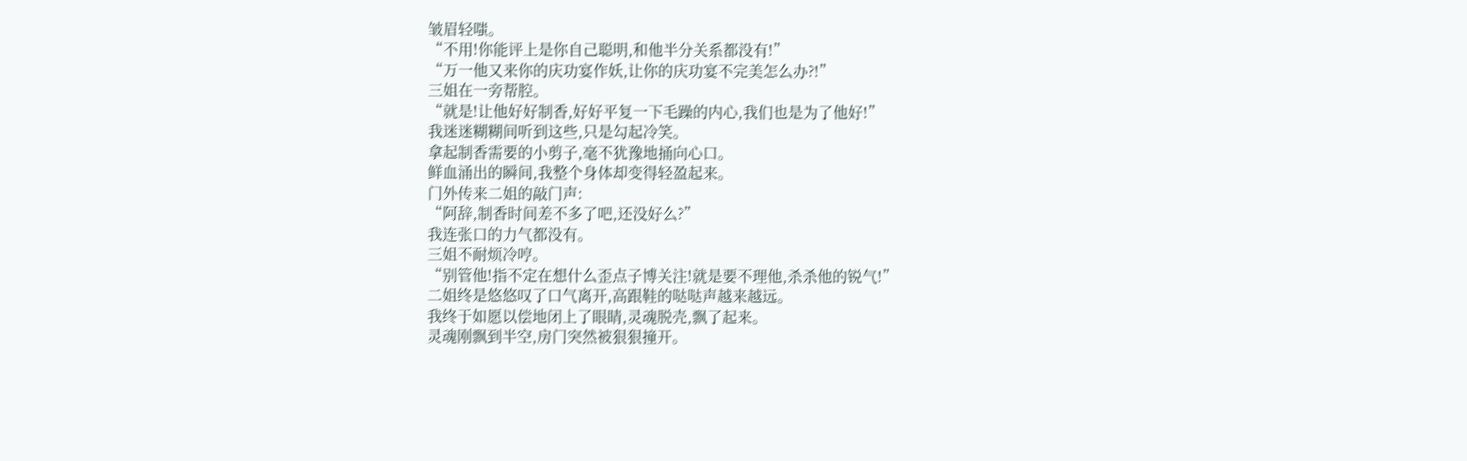皱眉轻嗤。
“不用!你能评上是你自己聪明,和他半分关系都没有!”
“万一他又来你的庆功宴作妖,让你的庆功宴不完美怎么办?!”
三姐在一旁帮腔。
“就是!让他好好制香,好好平复一下毛躁的内心,我们也是为了他好!”
我迷迷糊糊间听到这些,只是勾起冷笑。
拿起制香需要的小剪子,毫不犹豫地捅向心口。
鲜血涌出的瞬间,我整个身体却变得轻盈起来。
门外传来二姐的敲门声:
“阿辞,制香时间差不多了吧,还没好么?”
我连张口的力气都没有。
三姐不耐烦冷哼。
“别管他!指不定在想什么歪点子博关注!就是要不理他,杀杀他的锐气!”
二姐终是悠悠叹了口气离开,高跟鞋的哒哒声越来越远。
我终于如愿以偿地闭上了眼睛,灵魂脱壳,飘了起来。
灵魂刚飘到半空,房门突然被狠狠撞开。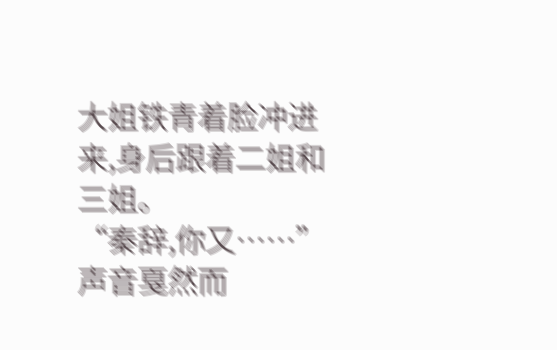大姐铁青着脸冲进来,身后跟着二姐和三姐。
“秦辞,你又……”
声音戛然而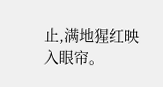止,满地猩红映入眼帘。